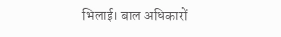भिलाई। बाल अधिकारों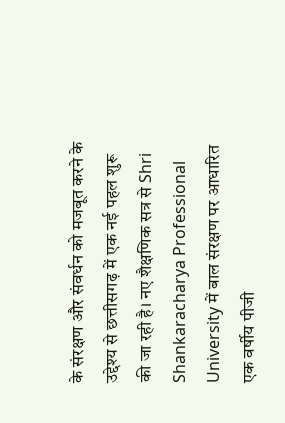के संरक्षण और संवर्धन को मजबूत करने के उद्देश्य से छत्तीसगढ़ में एक नई पहल शुरू की जा रही है। नए शैक्षणिक सत्र से Shri Shankaracharya Professional University में बाल संरक्षण पर आधारित एक वर्षीय पीजी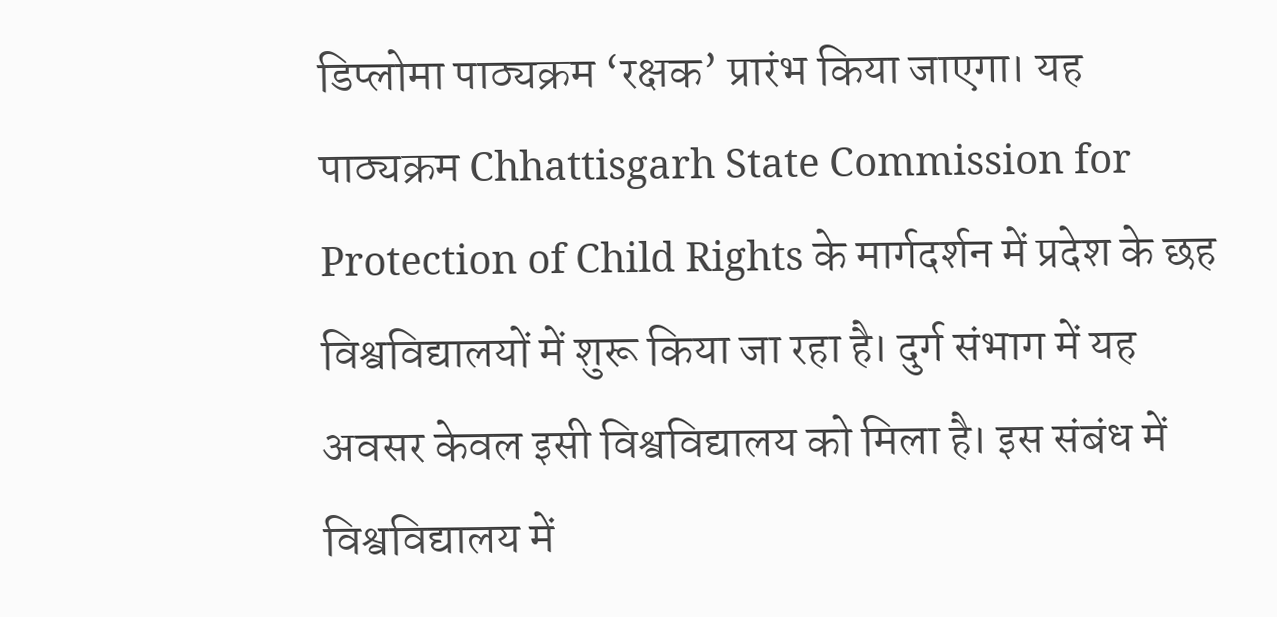डिप्लोमा पाठ्यक्रम ‘रक्षक’ प्रारंभ किया जाएगा। यह पाठ्यक्रम Chhattisgarh State Commission for Protection of Child Rights के मार्गदर्शन में प्रदेश के छह विश्वविद्यालयों में शुरू किया जा रहा है। दुर्ग संभाग में यह अवसर केवल इसी विश्वविद्यालय को मिला है। इस संबंध में विश्वविद्यालय में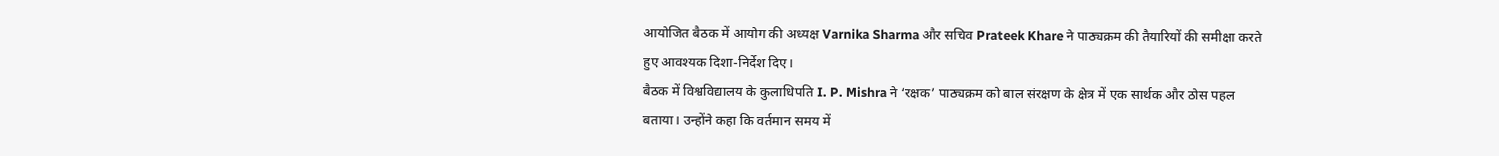आयोजित बैठक में आयोग की अध्यक्ष Varnika Sharma और सचिव Prateek Khare ने पाठ्यक्रम की तैयारियों की समीक्षा करते हुए आवश्यक दिशा-निर्देश दिए।
बैठक में विश्वविद्यालय के कुलाधिपति I. P. Mishra ने ‘रक्षक’ पाठ्यक्रम को बाल संरक्षण के क्षेत्र में एक सार्थक और ठोस पहल बताया। उन्होंने कहा कि वर्तमान समय में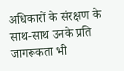अधिकारों के संरक्षण के साथ-साथ उनके प्रति जागरूकता भी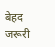बेहद जरूरी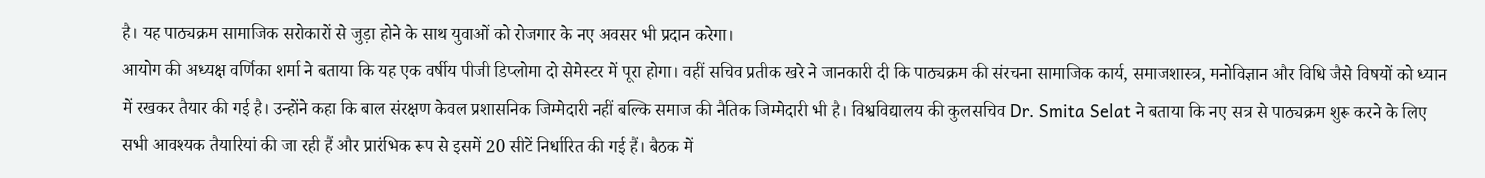है। यह पाठ्यक्रम सामाजिक सरोकारों से जुड़ा होने के साथ युवाओं को रोजगार के नए अवसर भी प्रदान करेगा।
आयोग की अध्यक्ष वर्णिका शर्मा ने बताया कि यह एक वर्षीय पीजी डिप्लोमा दो सेमेस्टर में पूरा होगा। वहीं सचिव प्रतीक खरे ने जानकारी दी कि पाठ्यक्रम की संरचना सामाजिक कार्य, समाजशास्त्र, मनोविज्ञान और विधि जैसे विषयों को ध्यान में रखकर तैयार की गई है। उन्होंने कहा कि बाल संरक्षण केवल प्रशासनिक जिम्मेदारी नहीं बल्कि समाज की नैतिक जिम्मेदारी भी है। विश्वविद्यालय की कुलसचिव Dr. Smita Selat ने बताया कि नए सत्र से पाठ्यक्रम शुरू करने के लिए सभी आवश्यक तैयारियां की जा रही हैं और प्रारंभिक रूप से इसमें 20 सीटें निर्धारित की गई हैं। बैठक में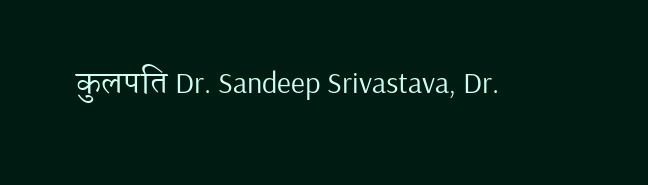कुलपति Dr. Sandeep Srivastava, Dr.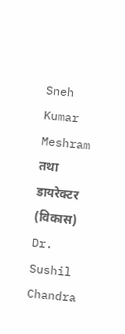Sneh Kumar Meshram तथा डायरेक्टर (विकास) Dr. Sushil Chandra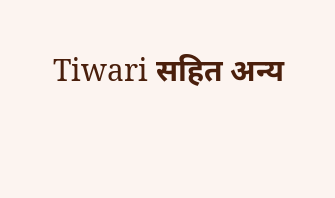Tiwari सहित अन्य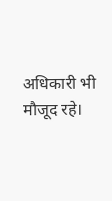अधिकारी भी मौजूद रहे।